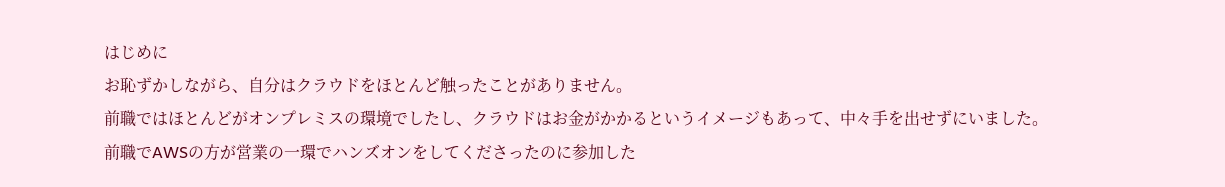はじめに
お恥ずかしながら、自分はクラウドをほとんど触ったことがありません。
前職ではほとんどがオンプレミスの環境でしたし、クラウドはお金がかかるというイメージもあって、中々手を出せずにいました。
前職でAWSの方が営業の一環でハンズオンをしてくださったのに参加した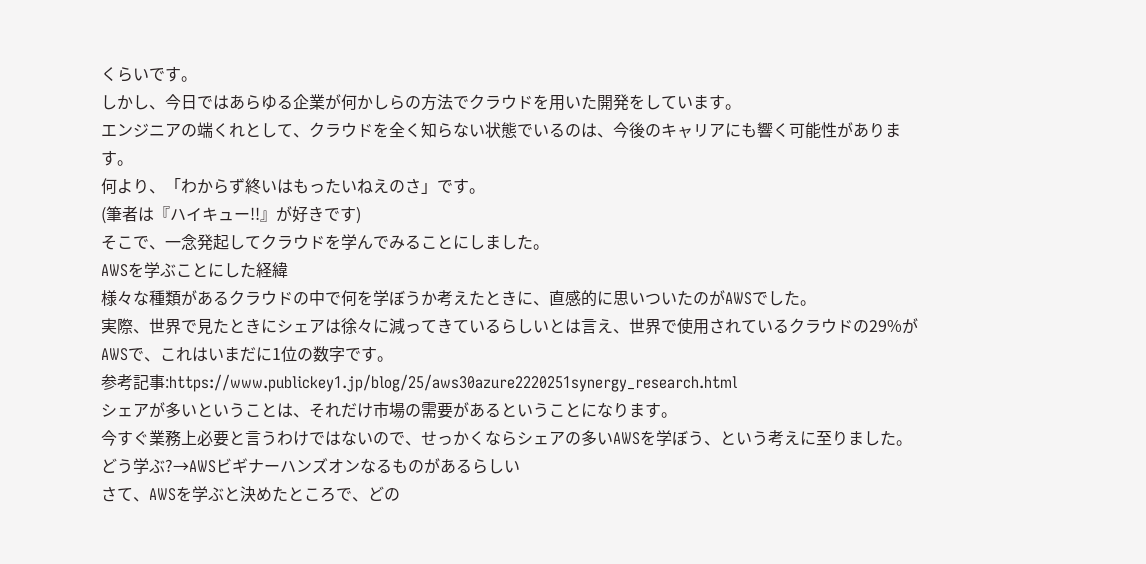くらいです。
しかし、今日ではあらゆる企業が何かしらの方法でクラウドを用いた開発をしています。
エンジニアの端くれとして、クラウドを全く知らない状態でいるのは、今後のキャリアにも響く可能性があります。
何より、「わからず終いはもったいねえのさ」です。
(筆者は『ハイキュー!!』が好きです)
そこで、一念発起してクラウドを学んでみることにしました。
AWSを学ぶことにした経緯
様々な種類があるクラウドの中で何を学ぼうか考えたときに、直感的に思いついたのがAWSでした。
実際、世界で見たときにシェアは徐々に減ってきているらしいとは言え、世界で使用されているクラウドの29%がAWSで、これはいまだに1位の数字です。
参考記事:https://www.publickey1.jp/blog/25/aws30azure2220251synergy_research.html
シェアが多いということは、それだけ市場の需要があるということになります。
今すぐ業務上必要と言うわけではないので、せっかくならシェアの多いAWSを学ぼう、という考えに至りました。
どう学ぶ?→AWSビギナーハンズオンなるものがあるらしい
さて、AWSを学ぶと決めたところで、どの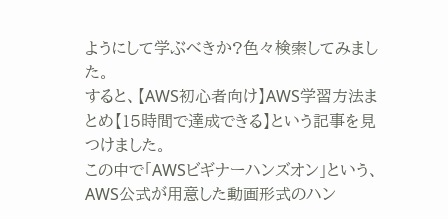ようにして学ぶべきか?色々検索してみました。
すると、【AWS初心者向け】AWS学習方法まとめ【15時間で達成できる】という記事を見つけました。
この中で「AWSビギナーハンズオン」という、AWS公式が用意した動画形式のハン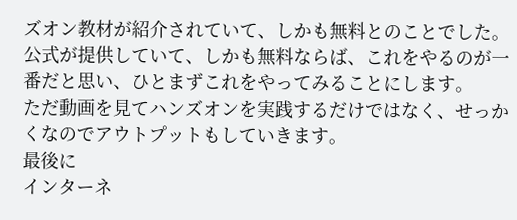ズオン教材が紹介されていて、しかも無料とのことでした。
公式が提供していて、しかも無料ならば、これをやるのが一番だと思い、ひとまずこれをやってみることにします。
ただ動画を見てハンズオンを実践するだけではなく、せっかくなのでアウトプットもしていきます。
最後に
インターネ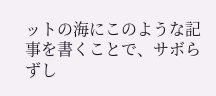ットの海にこのような記事を書くことで、サボらずし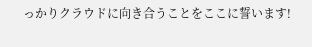っかりクラウドに向き合うことをここに誓います!